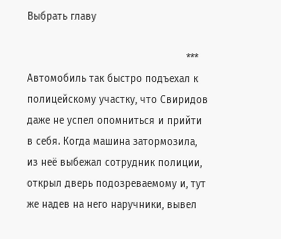Выбрать главу

                                                     ***
Автомобиль так быстро подъехал к полицейскому участку, что Свиридов даже не успел опомниться и прийти в себя. Когда машина затормозила, из неё выбежал сотрудник полиции, открыл дверь подозреваемому и, тут же надев на него наручники, вывел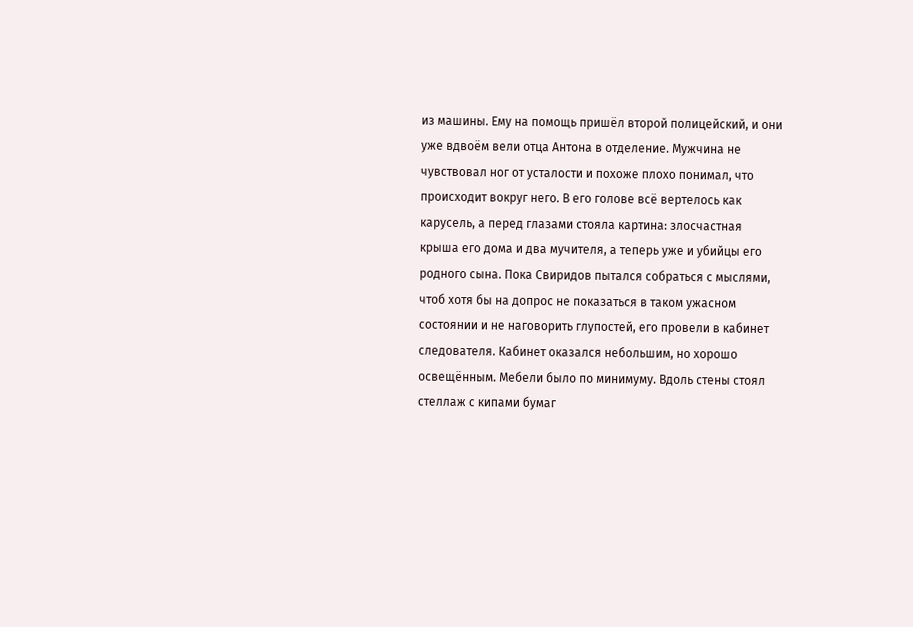из машины. Ему на помощь пришёл второй полицейский, и они уже вдвоём вели отца Антона в отделение. Мужчина не чувствовал ног от усталости и похоже плохо понимал, что происходит вокруг него. В его голове всё вертелось как карусель, а перед глазами стояла картина: злосчастная крыша его дома и два мучителя, а теперь уже и убийцы его родного сына. Пока Свиридов пытался собраться с мыслями, чтоб хотя бы на допрос не показаться в таком ужасном состоянии и не наговорить глупостей, его провели в кабинет следователя. Кабинет оказался небольшим, но хорошо освещённым. Мебели было по минимуму. Вдоль стены стоял стеллаж с кипами бумаг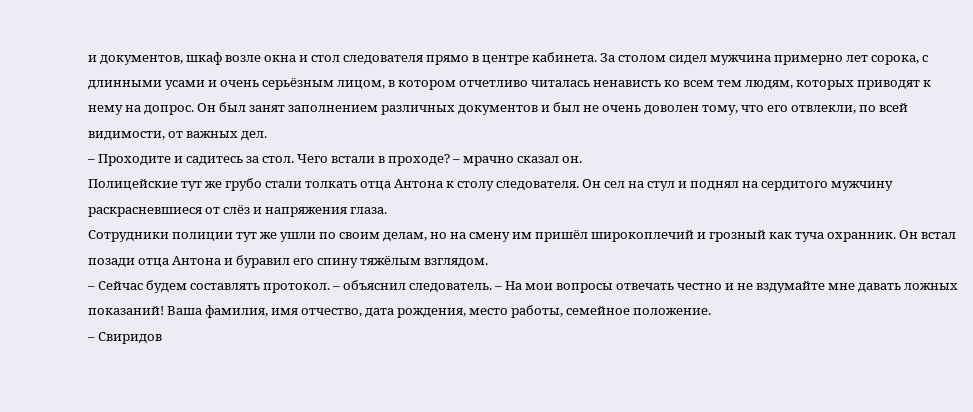и документов, шкаф возле окна и стол следователя прямо в центре кабинета. За столом сидел мужчина примерно лет сорока, с длинными усами и очень серьёзным лицом, в котором отчетливо читалась ненависть ко всем тем людям, которых приводят к нему на допрос. Он был занят заполнением различных документов и был не очень доволен тому, что его отвлекли, по всей видимости, от важных дел.
– Проходите и садитесь за стол. Чего встали в проходе? – мрачно сказал он.
Полицейские тут же грубо стали толкать отца Антона к столу следователя. Он сел на стул и поднял на сердитого мужчину раскрасневшиеся от слёз и напряжения глаза.
Сотрудники полиции тут же ушли по своим делам, но на смену им пришёл широкоплечий и грозный как туча охранник. Он встал позади отца Антона и буравил его спину тяжёлым взглядом.
– Сейчас будем составлять протокол. – объяснил следователь. – На мои вопросы отвечать честно и не вздумайте мне давать ложных показаний! Ваша фамилия, имя отчество, дата рождения, место работы, семейное положение.
– Свиридов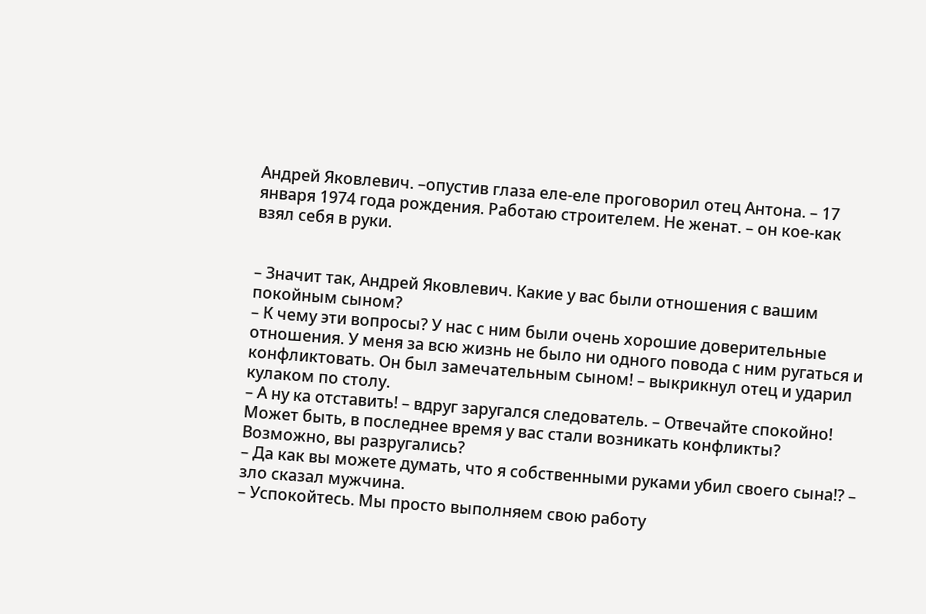Андрей Яковлевич. –опустив глаза еле-еле проговорил отец Антона. – 17 января 1974 года рождения. Работаю строителем. Не женат. – он кое-как взял себя в руки.


– Значит так, Андрей Яковлевич. Какие у вас были отношения с вашим покойным сыном?
– К чему эти вопросы? У нас с ним были очень хорошие доверительные отношения. У меня за всю жизнь не было ни одного повода с ним ругаться и конфликтовать. Он был замечательным сыном! – выкрикнул отец и ударил кулаком по столу.
– А ну ка отставить! – вдруг заругался следователь. – Отвечайте спокойно! Может быть, в последнее время у вас стали возникать конфликты? Возможно, вы разругались?
– Да как вы можете думать, что я собственными руками убил своего сына!? – зло сказал мужчина.
– Успокойтесь. Мы просто выполняем свою работу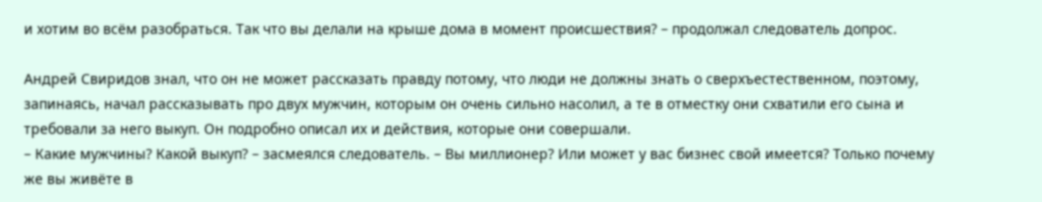и хотим во всём разобраться. Так что вы делали на крыше дома в момент происшествия? – продолжал следователь допрос.

Андрей Свиридов знал, что он не может рассказать правду потому, что люди не должны знать о сверхъестественном, поэтому, запинаясь, начал рассказывать про двух мужчин, которым он очень сильно насолил, а те в отместку они схватили его сына и требовали за него выкуп. Он подробно описал их и действия, которые они совершали.
– Какие мужчины? Какой выкуп? – засмеялся следователь. – Вы миллионер? Или может у вас бизнес свой имеется? Только почему же вы живёте в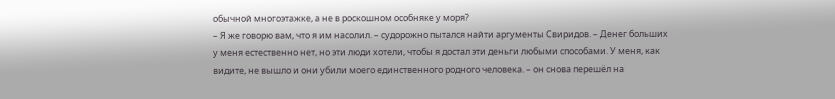обычной многоэтажке, а не в роскошном особняке у моря?
– Я же говорю вам, что я им насолил. – судорожно пытался найти аргументы Свиридов. – Денег больших у меня естественно нет, но эти люди хотели, чтобы я достал эти деньги любыми способами. У меня, как видите, не вышло и они убили моего единственного родного человека. – он снова перешёл на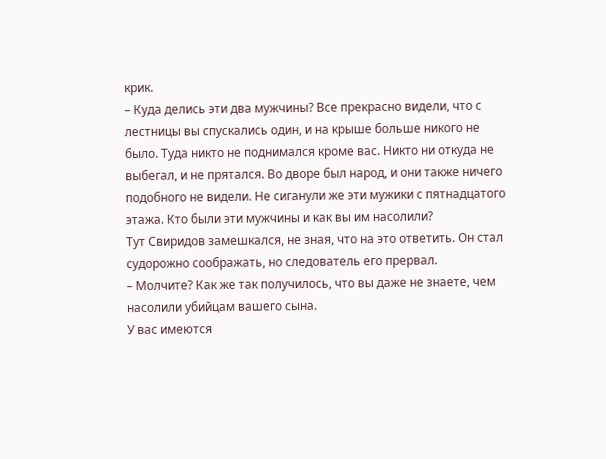крик.
– Куда делись эти два мужчины? Все прекрасно видели, что с лестницы вы спускались один, и на крыше больше никого не было. Туда никто не поднимался кроме вас. Никто ни откуда не выбегал, и не прятался. Во дворе был народ, и они также ничего подобного не видели. Не сиганули же эти мужики с пятнадцатого этажа. Кто были эти мужчины и как вы им насолили?
Тут Свиридов замешкался, не зная, что на это ответить. Он стал судорожно соображать, но следователь его прервал.
– Молчите? Как же так получилось, что вы даже не знаете, чем насолили убийцам вашего сына.
У вас имеются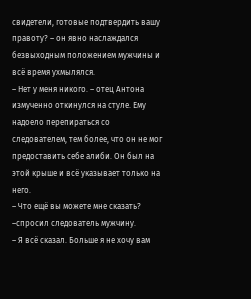свидетели, готовые подтвердить вашу правоту? – он явно наслаждался безвыходным положением мужчины и всё время ухмылялся.
– Нет у меня никого. – отец Антона измученно откинулся на стуле. Ему надоело перепираться со следователем, тем более, что он не мог предоставить себе алиби. Он был на этой крыше и всё указывает только на него.
– Что ещё вы можете мне сказать? –спросил следователь мужчину.
– Я всё сказал. Больше я не хочу вам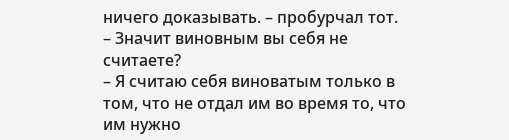ничего доказывать. – пробурчал тот.
– Значит виновным вы себя не считаете?
– Я считаю себя виноватым только в том, что не отдал им во время то, что им нужно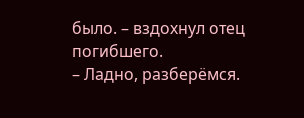было. – вздохнул отец погибшего.
– Ладно, разберёмся.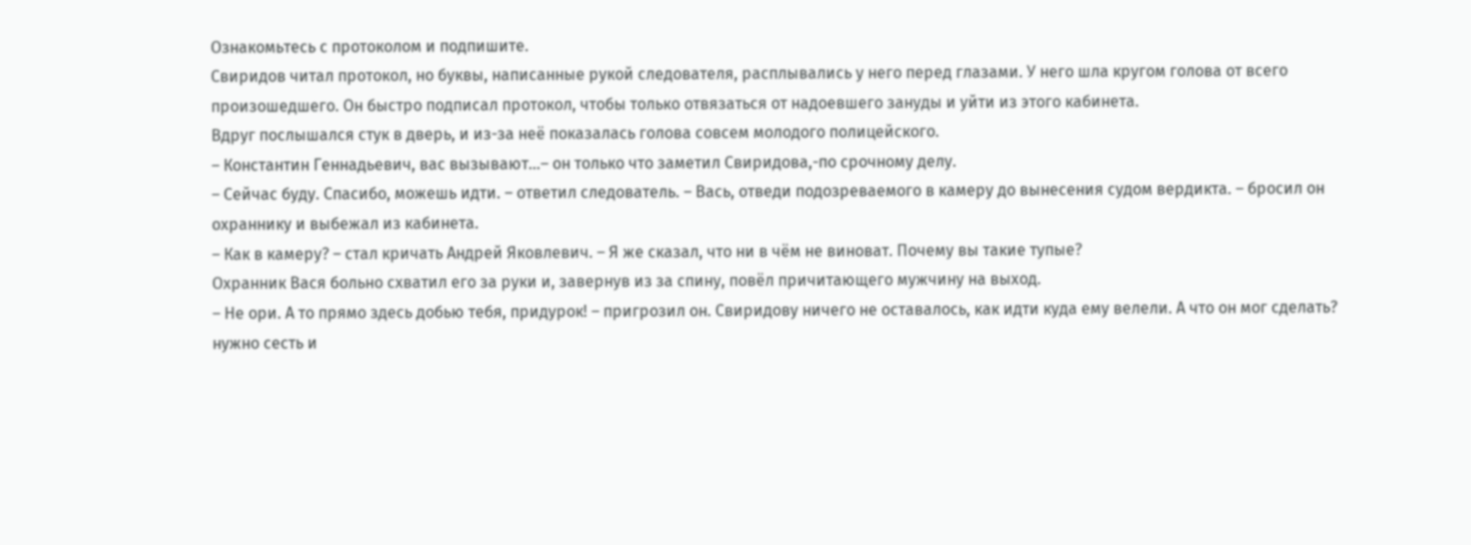Ознакомьтесь с протоколом и подпишите.
Свиридов читал протокол, но буквы, написанные рукой следователя, расплывались у него перед глазами. У него шла кругом голова от всего произошедшего. Он быстро подписал протокол, чтобы только отвязаться от надоевшего зануды и уйти из этого кабинета.
Вдруг послышался стук в дверь, и из-за неё показалась голова совсем молодого полицейского.
– Константин Геннадьевич, вас вызывают...– он только что заметил Свиридова,-по срочному делу.
– Сейчас буду. Спасибо, можешь идти. – ответил следователь. – Вась, отведи подозреваемого в камеру до вынесения судом вердикта. – бросил он охраннику и выбежал из кабинета.
– Как в камеру? – стал кричать Андрей Яковлевич. – Я же сказал, что ни в чём не виноват. Почему вы такие тупые?
Охранник Вася больно схватил его за руки и, завернув из за спину, повёл причитающего мужчину на выход.
– Не ори. А то прямо здесь добью тебя, придурок! – пригрозил он. Свиридову ничего не оставалось, как идти куда ему велели. А что он мог сделать? нужно сесть и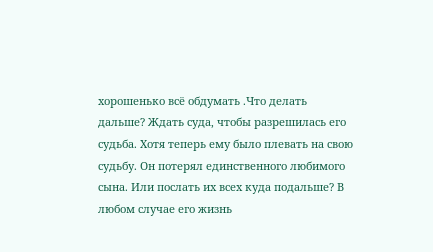хорошенько всё обдумать .Что делать дальше? Ждать суда, чтобы разрешилась его судьба. Хотя теперь ему было плевать на свою судьбу. Он потерял единственного любимого сына. Или послать их всех куда подальше? В любом случае его жизнь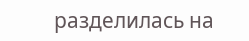разделилась на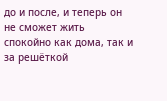до и после, и теперь он не сможет жить спокойно как дома, так и за решёткой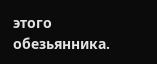этого обезьянника.